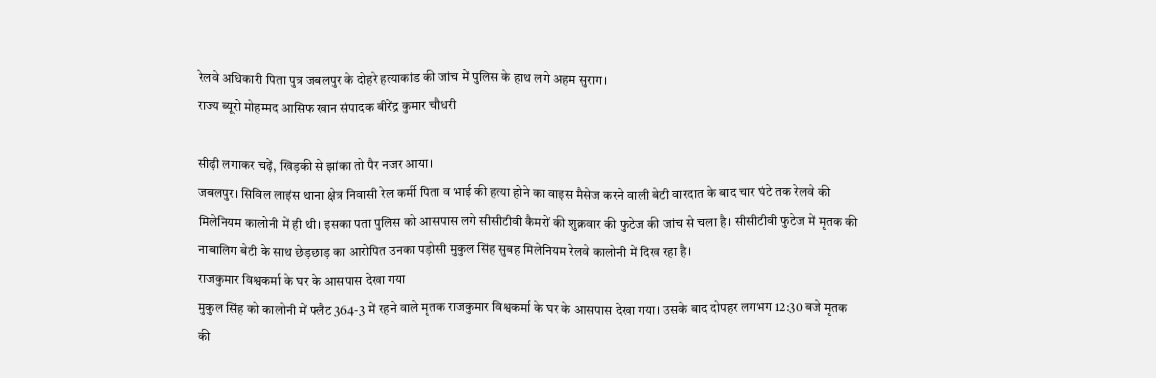रेलवे अधिकारी पिता पुत्र जबलपुर के दोहरे हत्याकांड की जांच में पुलिस के हाथ लगे अहम सुराग।
राज्य ब्यूरो मोहम्मद आसिफ खान संपादक बीरेंद्र कुमार चौधरी

सीढ़ी लगाकर चढ़ें, खिड़की से झांका तो पैर नजर आया।
जबलपुर। सिविल लाइंस थाना क्षेत्र निवासी रेल कर्मी पिता व भाई की हत्या होने का वाइस मैसेज करने वाली बेटी वारदात के बाद चार घंटे तक रेलवे की मिलेनियम कालोनी में ही थी। इसका पता पुलिस को आसपास लगे सीसीटीवी कैमरों की शुक्रवार की फुटेज की जांच से चला है। सीसीटीवी फुटेज में मृतक की नाबालिग बेटी के साथ छेड़छाड़ का आरोपित उनका पड़ोसी मुकुल सिंह सुबह मिलेनियम रेलवे कालोनी में दिख रहा है।
राजकुमार विश्वकर्मा के घर के आसपास देखा गया
मुकुल सिंह को कालोनी में फ्लैट 364-3 में रहने वाले मृतक राजकुमार विश्वकर्मा के घर के आसपास देखा गया। उसके बाद दोपहर लगभग 12:30 बजे मृतक की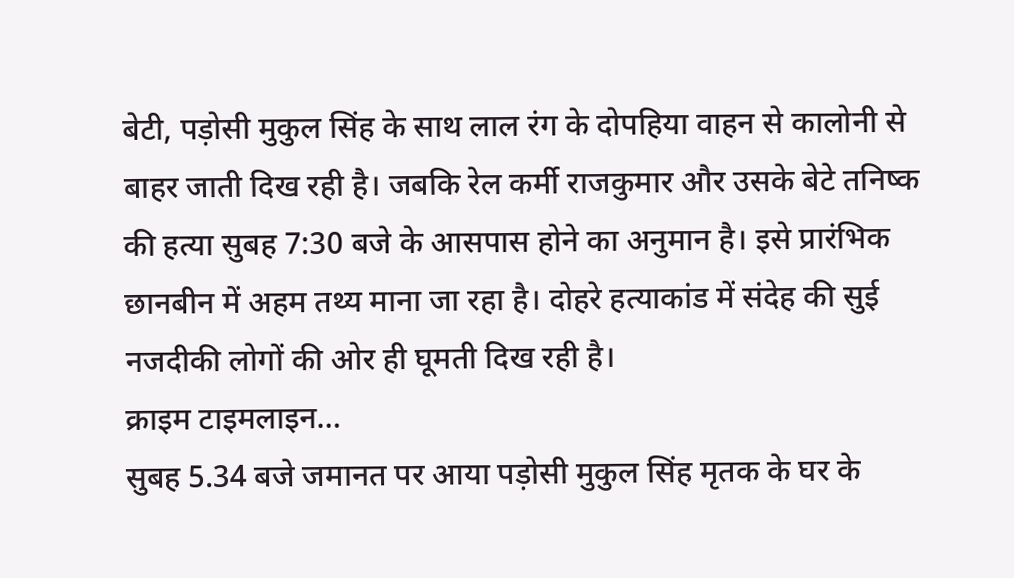बेटी, पड़ोसी मुकुल सिंह के साथ लाल रंग के दोपहिया वाहन से कालोनी से बाहर जाती दिख रही है। जबकि रेल कर्मी राजकुमार और उसके बेटे तनिष्क की हत्या सुबह 7:30 बजे के आसपास होने का अनुमान है। इसे प्रारंभिक छानबीन में अहम तथ्य माना जा रहा है। दोहरे हत्याकांड में संदेह की सुई नजदीकी लोगों की ओर ही घूमती दिख रही है।
क्राइम टाइमलाइन…
सुबह 5.34 बजे जमानत पर आया पड़ोसी मुकुल सिंह मृतक के घर के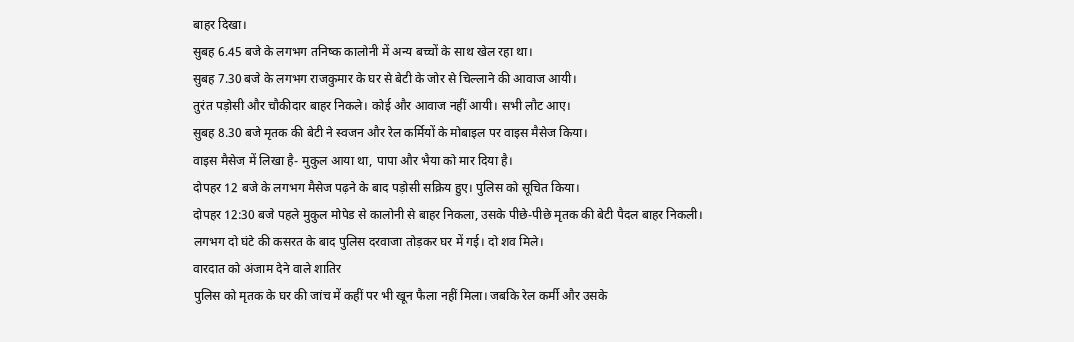बाहर दिखा।
सुबह 6.45 बजे के लगभग तनिष्क कालोनी में अन्य बच्चों के साथ खेल रहा था।
सुबह 7.30 बजे के लगभग राजकुमार के घर से बेटी के जोर से चिल्लाने की आवाज आयी।
तुरंत पड़ोसी और चौकीदार बाहर निकले। कोई और आवाज नहीं आयी। सभी लौट आए।
सुबह 8.30 बजे मृतक की बेटी ने स्वजन और रेल कर्मियों के मोबाइल पर वाइस मैसेज किया।
वाइस मैसेज में लिखा है- मुकुल आया था, पापा और भैया को मार दिया है।
दोपहर 12 बजे के लगभग मैसेज पढ़ने के बाद पड़ोसी सक्रिय हुए। पुलिस को सूचित किया।
दोपहर 12:30 बजे पहले मुकुल मोपेड से कालोनी से बाहर निकला, उसके पीछे-पीछे मृतक की बेटी पैदल बाहर निकली।
लगभग दो घंटे की कसरत के बाद पुलिस दरवाजा तोड़कर घर में गई। दो शव मिले।
वारदात को अंजाम देने वाले शातिर
पुलिस को मृतक के घर की जांच में कहीं पर भी खून फैला नहीं मिला। जबकि रेल कर्मी और उसके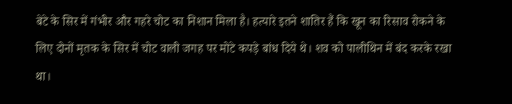बेटे के सिर में गंभीर और गहरे चोट का निशान मिला है। हत्यारे इतने शातिर हैं कि खून का रिसाव रोकने के लिए दोनों मृतक के सिर में चोट वाली जगह पर मोटे कपड़े बांध दिये थे। शव को पालीथिन में बंद करके रखा था।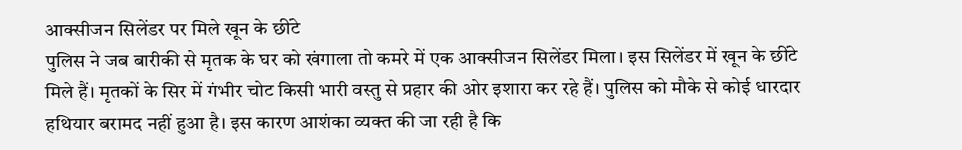आक्सीजन सिलेंडर पर मिले खून के छींटे
पुलिस ने जब बारीकी से मृतक के घर को खंगाला तो कमरे में एक आक्सीजन सिलेंडर मिला। इस सिलेंडर में खून के छींटे मिले हैं। मृतकों के सिर में गंभीर चोट किसी भारी वस्तु से प्रहार की ओर इशारा कर रहे हैं। पुलिस को मौके से कोई धारदार हथियार बरामद नहीं हुआ है। इस कारण आशंका व्यक्त की जा रही है कि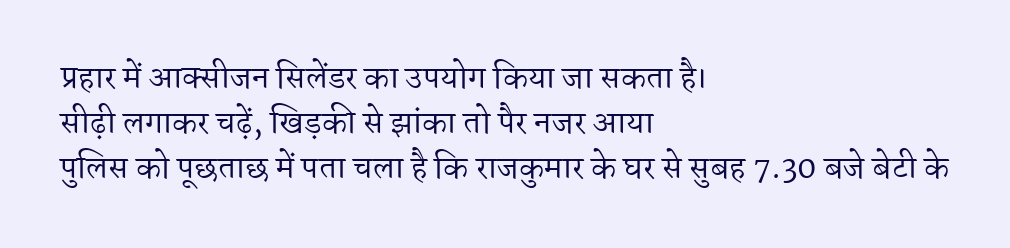प्रहार में आक्सीजन सिलेंडर का उपयोग किया जा सकता है।
सीढ़ी लगाकर चढ़ें, खिड़की से झांका तो पैर नजर आया
पुलिस को पूछताछ में पता चला है कि राजकुमार के घर से सुबह 7.30 बजे बेटी के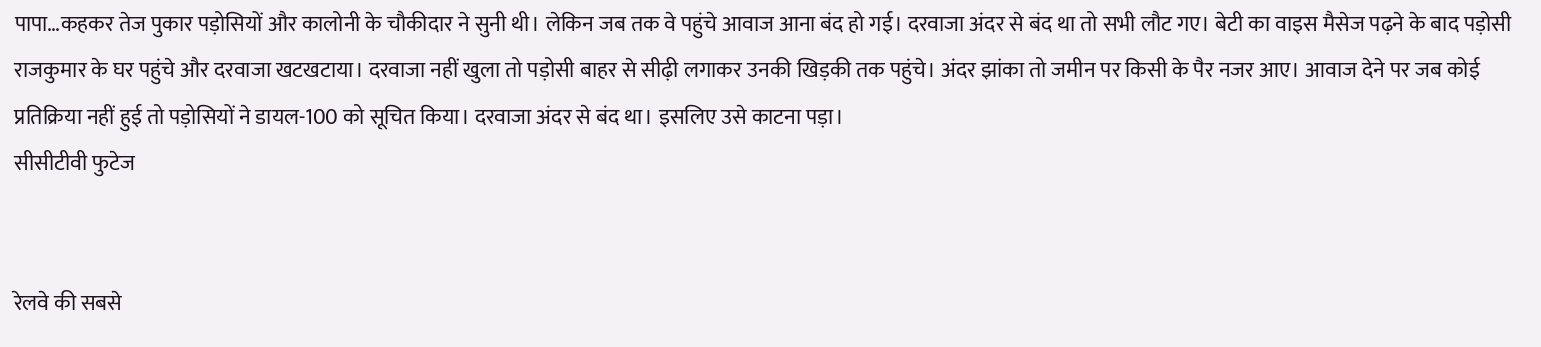पापा…कहकर तेज पुकार पड़ोसियों और कालोनी के चौकीदार ने सुनी थी। लेकिन जब तक वे पहुंचे आवाज आना बंद हो गई। दरवाजा अंदर से बंद था तो सभी लौट गए। बेटी का वाइस मैसेज पढ़ने के बाद पड़ोसी राजकुमार के घर पहुंचे और दरवाजा खटखटाया। दरवाजा नहीं खुला तो पड़ोसी बाहर से सीढ़ी लगाकर उनकी खिड़की तक पहुंचे। अंदर झांका तो जमीन पर किसी के पैर नजर आए। आवाज देने पर जब कोई प्रतिक्रिया नहीं हुई तो पड़ोसियों ने डायल-100 को सूचित किया। दरवाजा अंदर से बंद था। इसलिए उसे काटना पड़ा।
सीसीटीवी फुटेज


रेलवे की सबसे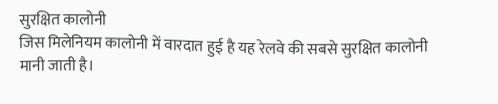सुरक्षित कालोनी
जिस मिलेनियम कालोनी में वारदात हुई है यह रेलवे की सबसे सुरक्षित कालोनी मानी जाती है।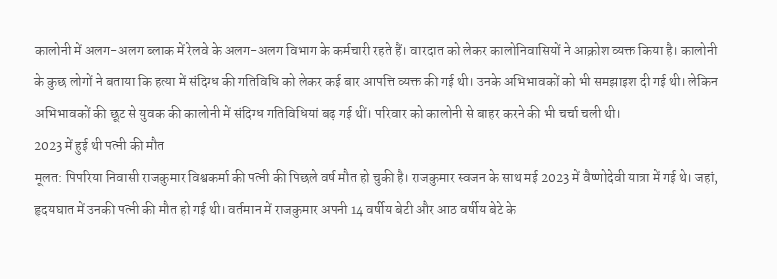कालोनी में अलग-अलग ब्लाक में रेलवे के अलग-अलग विभाग के कर्मचारी रहते हैं। वारदात को लेकर कालोनिवासियों ने आक्रोश व्यक्त किया है। कालोनी के कुछ लोगों ने बताया कि हत्या में संदिग्ध की गतिविधि को लेकर कई बार आपत्ति व्यक्त की गई थी। उनके अभिभावकों को भी समझाइश दी गई थी। लेकिन अभिभावकों की छूट से युवक की कालोनी में संदिग्ध गतिविधियां बढ़ गई थीं। परिवार को कालोनी से बाहर करने की भी चर्चा चली थी।
2023 में हुई थी पत्नी की मौत
मूलत: पिपरिया निवासी राजकुमार विश्वकर्मा की पत्नी की पिछले वर्ष मौत हो चुकी है। राजकुमार स्वजन के साथ मई 2023 में वैष्णोदेवी यात्रा में गई थे। जहां, हृदयघात में उनकी पत्नी की मौत हो गई थी। वर्तमान में राजकुमार अपनी 14 वर्षीय बेटी और आठ वर्षीय बेटे के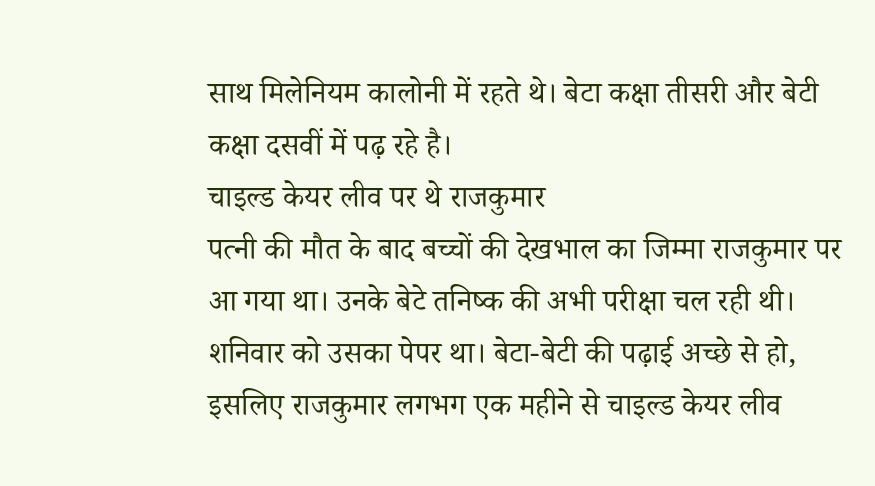साथ मिलेनियम कालोनी में रहते थे। बेटा कक्षा तीसरी और बेटी कक्षा दसवीं में पढ़ रहे है।
चाइल्ड केयर लीव पर थे राजकुमार
पत्नी की मौत के बाद बच्चों की देखभाल का जिम्मा राजकुमार पर आ गया था। उनके बेटे तनिष्क की अभी परीक्षा चल रही थी। शनिवार को उसका पेपर था। बेटा-बेटी की पढ़ाई अच्छे से हो, इसलिए राजकुमार लगभग एक महीने से चाइल्ड केयर लीव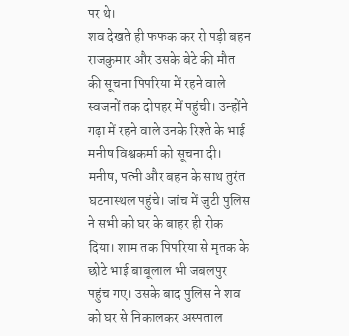पर थे।
शव देखते ही फफक कर रो पड़ी बहन
राजकुमार और उसके बेटे की मौत की सूचना पिपरिया में रहने वाले स्वजनों तक दोपहर में पहुंची। उन्होंने गढ़ा में रहने वाले उनके रिश्ते के भाई मनीष विश्वकर्मा को सूचना दी। मनीष, पत्नी और बहन के साथ तुरंत घटनास्थल पहुंचे। जांच में जुटी पुलिस ने सभी को घर के बाहर ही रोक दिया। शाम तक पिपरिया से मृतक के छोटे भाई बाबूलाल भी जबलपुर पहुंच गए। उसके बाद पुलिस ने शव को घर से निकालकर अस्पताल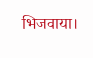भिजवाया।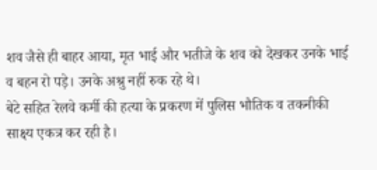शव जैसे ही बाहर आया, मृत भाई और भतीजे के शव को देखकर उनके भाई व बहन रो पड़े। उनके अश्रु नहीं रुक रहे थे।
बेटे सहित रेलवे कर्मी की हत्या के प्रकरण में पुलिस भौतिक व तकनीकी साक्ष्य एकत्र कर रही है।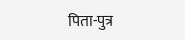पिता-पुत्र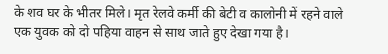के शव घर के भीतर मिले। मृत रेलवे कर्मी की बेटी व कालोनी में रहने वाले एक युवक को दो पहिया वाहन से साथ जाते हुए देखा गया है।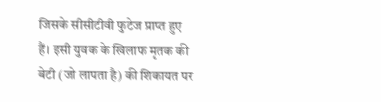जिसके सीसीटीवी फुटेज प्राप्त हुए हैं। इसी युवक के खिलाफ मृतक की बेटी (जो लापता है) की शिकायत पर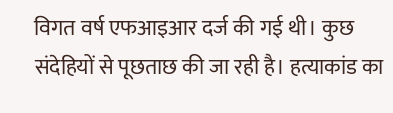विगत वर्ष एफआइआर दर्ज की गई थी। कुछ संदेहियों से पूछताछ की जा रही है। हत्याकांड का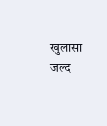खुलासा जल्द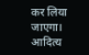कर लिया जाएगा।
आदित्य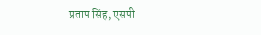प्रताप सिंह, एसपी